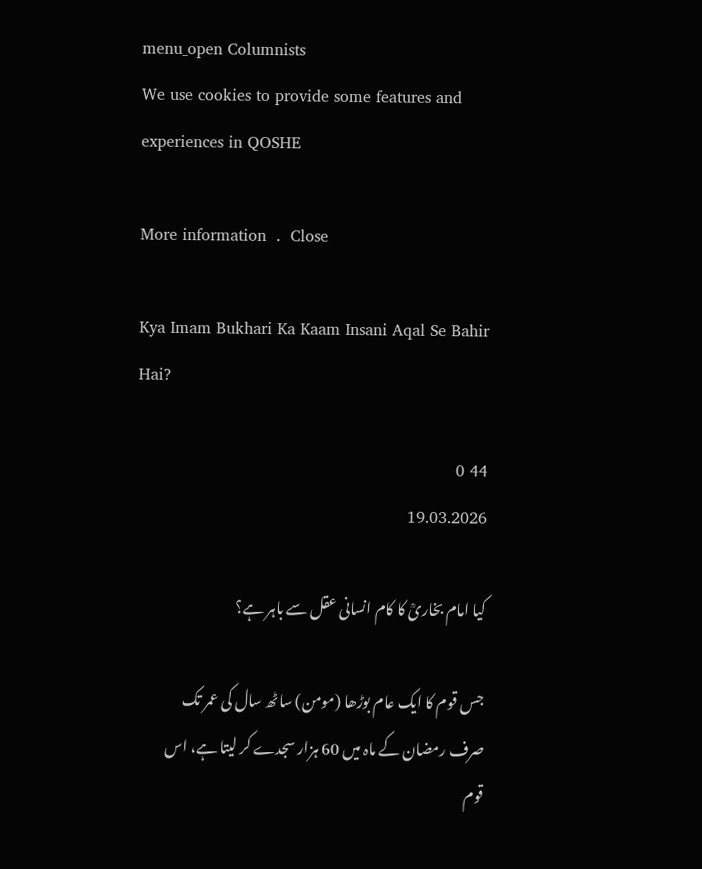menu_open Columnists
We use cookies to provide some features and experiences in QOSHE

More information  .  Close

Kya Imam Bukhari Ka Kaam Insani Aqal Se Bahir Hai?

44 0
19.03.2026

کیا امام بخاریؒ کا کام انسانی عقل سے باہر ہے؟

جس قوم کا ایک عام بوڑھا (مومن) ساٹھ سال کی عمر تک صرف رمضان کے ماہ میں 60 ہزار سجدے کر لیتا ہے، اس قوم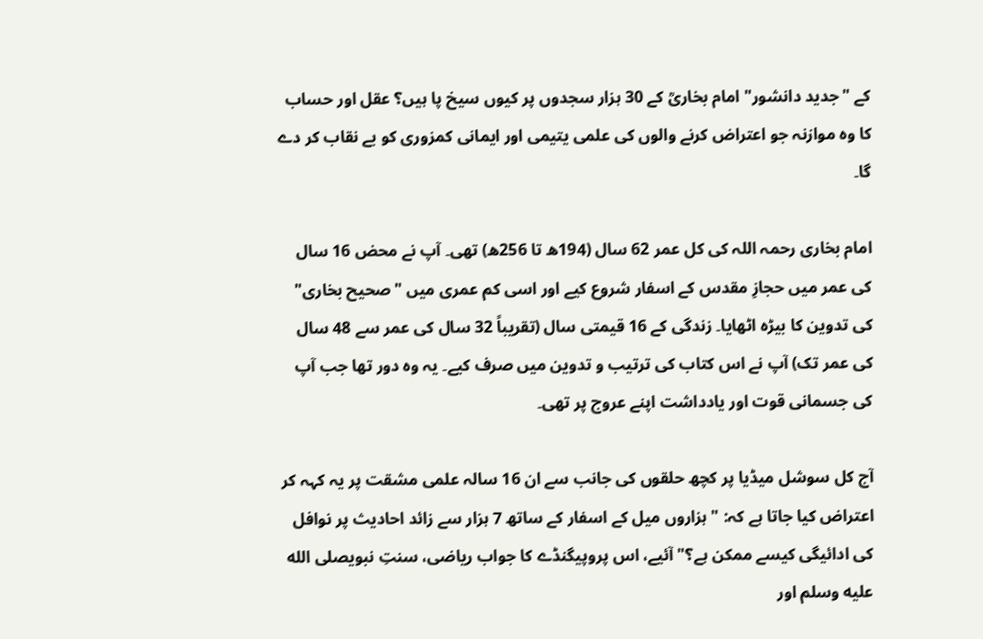کے "جدید دانشور" امام بخاریؒ کے 30 ہزار سجدوں پر کیوں سیخ پا ہیں؟ عقل اور حساب کا وہ موازنہ جو اعتراض کرنے والوں کی علمی یتیمی اور ایمانی کمزوری کو بے نقاب کر دے گا۔

امام بخاری رحمہ اللہ کی کل عمر 62 سال (194ھ تا 256ھ) تھی۔ آپ نے محض 16 سال کی عمر میں حجازِ مقدس کے اسفار شروع کیے اور اسی کم عمری میں "صحیح بخاری" کی تدوین کا بیڑہ اٹھایا۔ زندگی کے 16 قیمتی سال (تقریباً 32 سال کی عمر سے 48 سال کی عمر تک) آپ نے اس کتاب کی ترتیب و تدوین میں صرف کیے۔ یہ وہ دور تھا جب آپ کی جسمانی قوت اور یادداشت اپنے عروج پر تھی۔

آج کل سوشل میڈیا پر کچھ حلقوں کی جانب سے ان 16 سالہ علمی مشقت پر یہ کہہ کر اعتراض کیا جاتا ہے کہ: "ہزاروں میل کے اسفار کے ساتھ 7 ہزار سے زائد احادیث پر نوافل کی ادائیگی کیسے ممکن ہے؟" آئیے، اس پروپیگنڈے کا جواب ریاضی، سنتِ نبویصلى الله عليه وسلم اور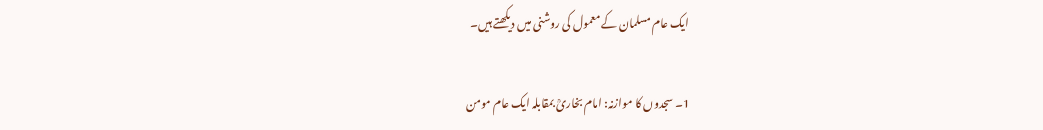ایک عام مسلمان کے معمول کی روشنی میں دیکھتے ہیں۔

1۔ سجدوں کا موازنہ: امام بخاریؒ بمقابلہ ایک عام مومن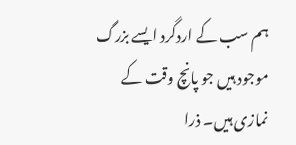ہم سب کے اردگرد ایسے بزرگ موجود ہیں جو پانچ وقت کے نمازی ہیں۔ ذرا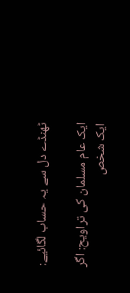ٹھنڈے دل سے یہ حساب لگائیے:

ایک عام مسلمان کی تراویح: اگر ایک شخص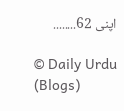اپنی 62........

© Daily Urdu (Blogs)